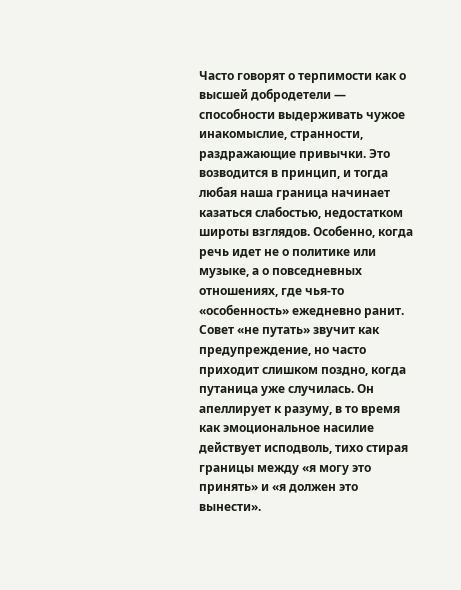Часто говорят о терпимости как о высшей добродетели — способности выдерживать чужое инакомыслие, странности, раздражающие привычки. Это возводится в принцип, и тогда любая наша граница начинает казаться слабостью, недостатком широты взглядов. Особенно, когда речь идет не о политике или музыке, а о повседневных отношениях, где чья-то «особенность» ежедневно ранит. Совет «не путать» звучит как предупреждение, но часто приходит слишком поздно, когда путаница уже случилась. Он апеллирует к разуму, в то время как эмоциональное насилие действует исподволь, тихо стирая границы между «я могу это принять» и «я должен это вынести».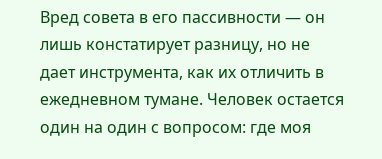Вред совета в его пассивности — он лишь констатирует разницу, но не дает инструмента, как их отличить в ежедневном тумане. Человек остается один на один с вопросом: где моя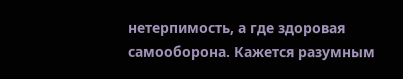нетерпимость, а где здоровая самооборона. Кажется разумным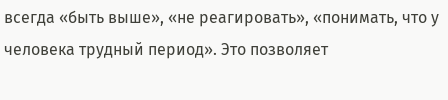всегда «быть выше», «не реагировать», «понимать, что у человека трудный период». Это позволяет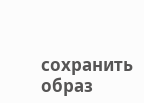сохранить образ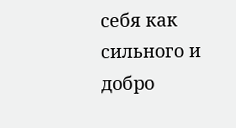себя как сильного и добро